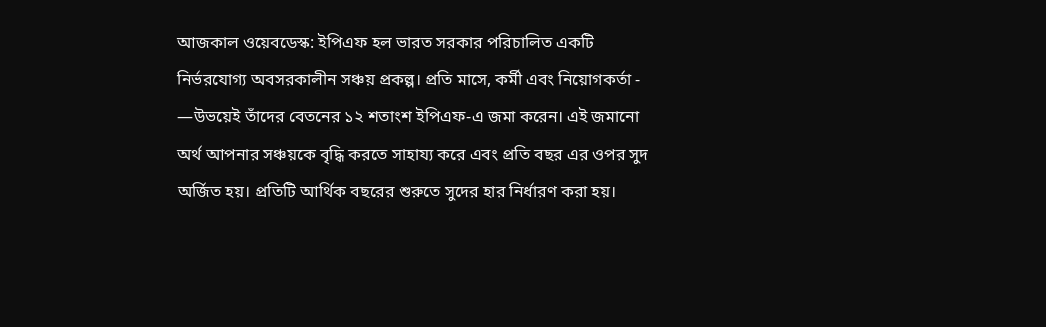আজকাল ওয়েবডেস্ক: ইপিএফ হল ভারত সরকার পরিচালিত একটি নির্ভরযোগ্য অবসরকালীন সঞ্চয় প্রকল্প। প্রতি মাসে, কর্মী এবং নিয়োগকর্তা - —উভয়েই তাঁদের বেতনের ১২ শতাংশ ইপিএফ-এ জমা করেন। এই জমানো অর্থ আপনার সঞ্চয়কে বৃদ্ধি করতে সাহায্য করে এবং প্রতি বছর এর ওপর সুদ অর্জিত হয়। প্রতিটি আর্থিক বছরের শুরুতে সুদের হার নির্ধারণ করা হয়।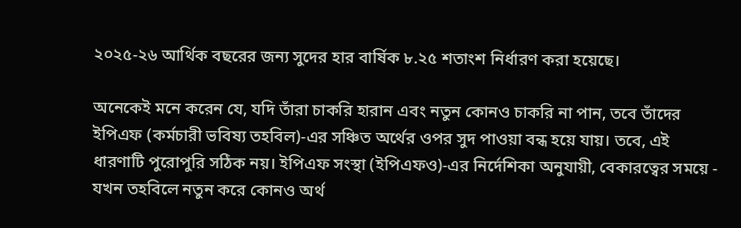২০২৫-২৬ আর্থিক বছরের জন্য সুদের হার বার্ষিক ৮.২৫ শতাংশ নির্ধারণ করা হয়েছে।

অনেকেই মনে করেন যে, যদি তাঁরা চাকরি হারান এবং নতুন কোনও চাকরি না পান, তবে তাঁদের ইপিএফ (কর্মচারী ভবিষ্য তহবিল)-এর সঞ্চিত অর্থের ওপর সুদ পাওয়া বন্ধ হয়ে যায়। তবে, এই ধারণাটি পুরোপুরি সঠিক নয়। ইপিএফ সংস্থা (ইপিএফও)-এর নির্দেশিকা অনুযায়ী, বেকারত্বের সময়ে - যখন তহবিলে নতুন করে কোনও অর্থ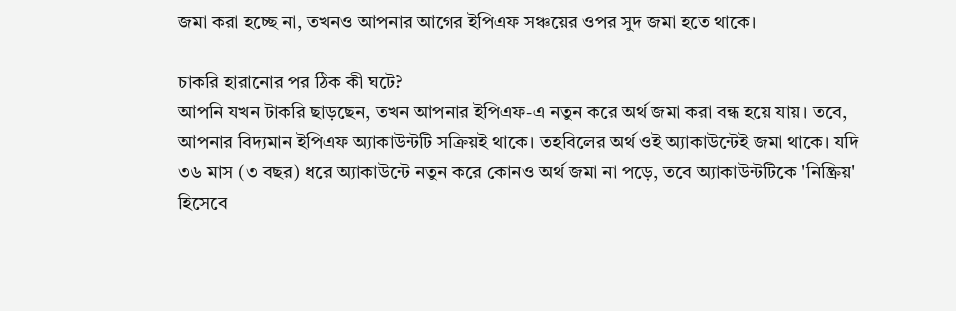জমা করা হচ্ছে না, তখনও আপনার আগের ইপিএফ সঞ্চয়ের ওপর সুদ জমা হতে থাকে।

চাকরি হারানোর পর ঠিক কী ঘটে?
আপনি যখন টাকরি ছাড়ছেন, তখন আপনার ইপিএফ-এ নতুন করে অর্থ জমা করা বন্ধ হয়ে যায়। তবে, আপনার বিদ্যমান ইপিএফ অ্যাকাউন্টটি সক্রিয়ই থাকে। তহবিলের অর্থ ওই অ্যাকাউন্টেই জমা থাকে। যদি ৩৬ মাস (৩ বছর) ধরে অ্যাকাউন্টে নতুন করে কোনও অর্থ জমা না পড়ে, তবে অ্যাকাউন্টটিকে 'নিষ্ক্রিয়' হিসেবে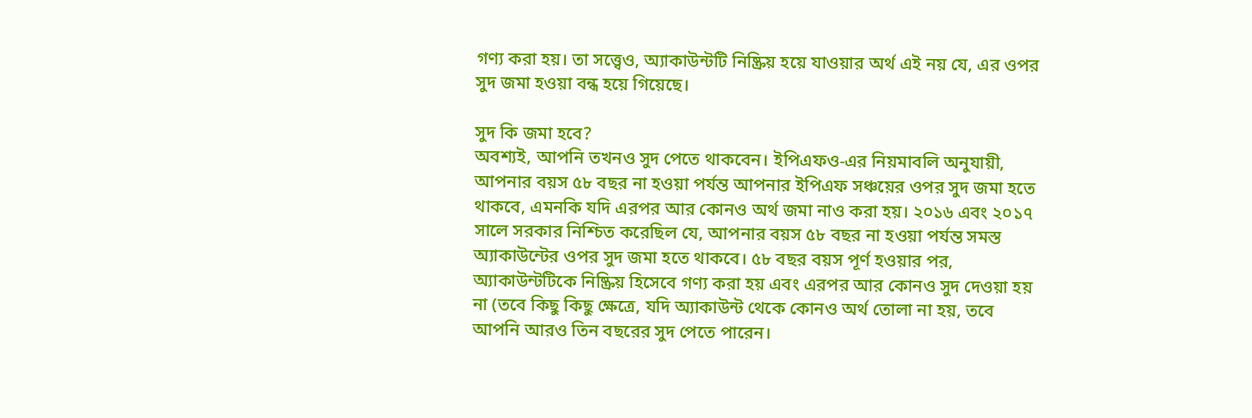গণ্য করা হয়। তা সত্ত্বেও, অ্যাকাউন্টটি নিষ্ক্রিয় হয়ে যাওয়ার অর্থ এই নয় যে, এর ওপর সুদ জমা হওয়া বন্ধ হয়ে গিয়েছে।

সুদ কি জমা হবে?
অবশ্যই, আপনি তখনও সুদ পেতে থাকবেন। ইপিএফও-এর নিয়মাবলি অনুযায়ী, আপনার বয়স ৫৮ বছর না হওয়া পর্যন্ত আপনার ইপিএফ সঞ্চয়ের ওপর সুদ জমা হতে থাকবে, এমনকি যদি এরপর আর কোনও অর্থ জমা নাও করা হয়। ২০১৬ এবং ২০১৭ সালে সরকার নিশ্চিত করেছিল যে, আপনার বয়স ৫৮ বছর না হওয়া পর্যন্ত সমস্ত অ্যাকাউন্টের ওপর সুদ জমা হতে থাকবে। ৫৮ বছর বয়স পূর্ণ হওয়ার পর, অ্যাকাউন্টটিকে নিষ্ক্রিয় হিসেবে গণ্য করা হয় এবং এরপর আর কোনও সুদ দেওয়া হয় না (তবে কিছু কিছু ক্ষেত্রে, যদি অ্যাকাউন্ট থেকে কোনও অর্থ তোলা না হয়, তবে আপনি আরও তিন বছরের সুদ পেতে পারেন।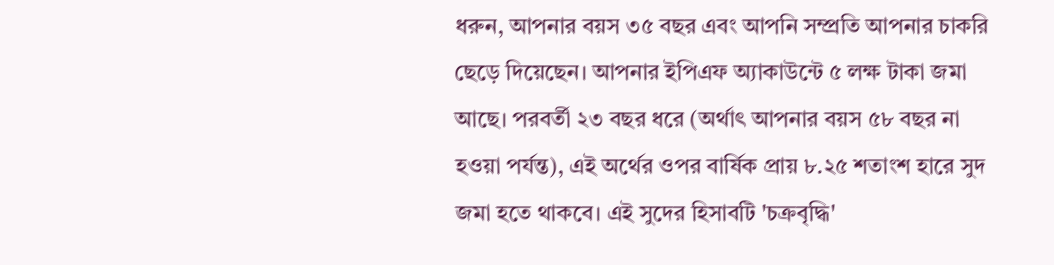ধরুন, আপনার বয়স ৩৫ বছর এবং আপনি সম্প্রতি আপনার চাকরি ছেড়ে দিয়েছেন। আপনার ইপিএফ অ্যাকাউন্টে ৫ লক্ষ টাকা জমা আছে। পরবর্তী ২৩ বছর ধরে (অর্থাৎ আপনার বয়স ৫৮ বছর না হওয়া পর্যন্ত), এই অর্থের ওপর বার্ষিক প্রায় ৮.২৫ শতাংশ হারে সুদ জমা হতে থাকবে। এই সুদের হিসাবটি 'চক্রবৃদ্ধি'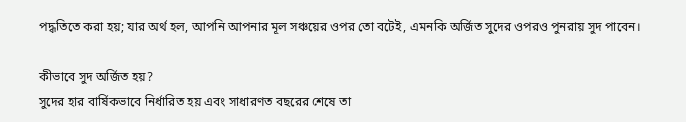পদ্ধতিতে করা হয়; যার অর্থ হল, আপনি আপনার মূল সঞ্চয়ের ওপর তো বটেই, এমনকি অর্জিত সুদের ওপরও পুনরায় সুদ পাবেন।

কীভাবে সুদ অর্জিত হয়?
সুদের হার বার্ষিকভাবে নির্ধারিত হয় এবং সাধারণত বছরের শেষে তা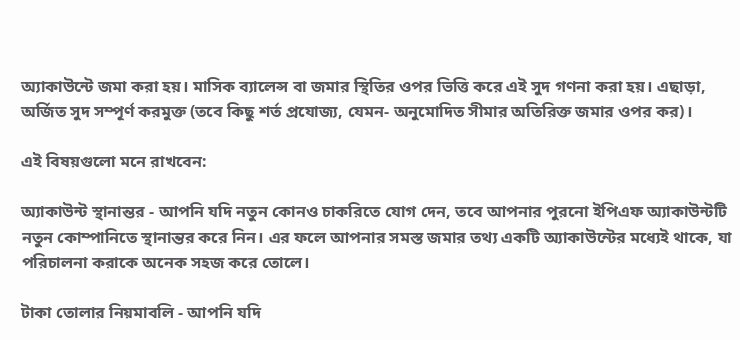অ্যাকাউন্টে জমা করা হয়। মাসিক ব্যালেন্স বা জমার স্থিতির ওপর ভিত্তি করে এই সুদ গণনা করা হয়। এছাড়া, অর্জিত সুদ সম্পূর্ণ করমুক্ত (তবে কিছু শর্ত প্রযোজ্য, যেমন- অনুমোদিত সীমার অতিরিক্ত জমার ওপর কর)।

এই বিষয়গুলো মনে রাখবেন:

অ্যাকাউন্ট স্থানান্তর - আপনি যদি নতুন কোনও চাকরিতে যোগ দেন, তবে আপনার পুরনো ইপিএফ অ্যাকাউন্টটি নতুন কোম্পানিতে স্থানান্তর করে নিন। এর ফলে আপনার সমস্ত জমার তথ্য একটি অ্যাকাউন্টের মধ্যেই থাকে, যা পরিচালনা করাকে অনেক সহজ করে তোলে।

টাকা তোলার নিয়মাবলি - আপনি যদি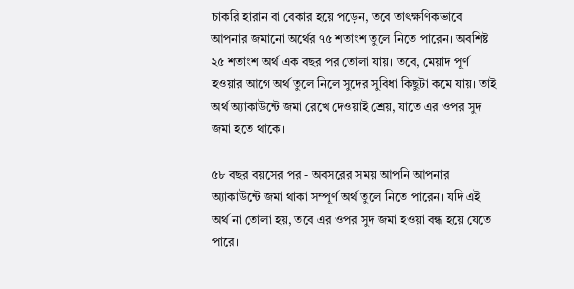চাকরি হারান বা বেকার হয়ে পড়েন, তবে তাৎক্ষণিকভাবে আপনার জমানো অর্থের ৭৫ শতাংশ তুলে নিতে পারেন। অবশিষ্ট ২৫ শতাংশ অর্থ এক বছর পর তোলা যায়। তবে, মেয়াদ পূর্ণ হওয়ার আগে অর্থ তুলে নিলে সুদের সুবিধা কিছুটা কমে যায়। তাই অর্থ অ্যাকাউন্টে জমা রেখে দেওয়াই শ্রেয়, যাতে এর ওপর সুদ জমা হতে থাকে।

৫৮ বছর বয়সের পর - অবসরের সময় আপনি আপনার অ্যাকাউন্টে জমা থাকা সম্পূর্ণ অর্থ তুলে নিতে পারেন। যদি এই অর্থ না তোলা হয়, তবে এর ওপর সুদ জমা হওয়া বন্ধ হয়ে যেতে পারে।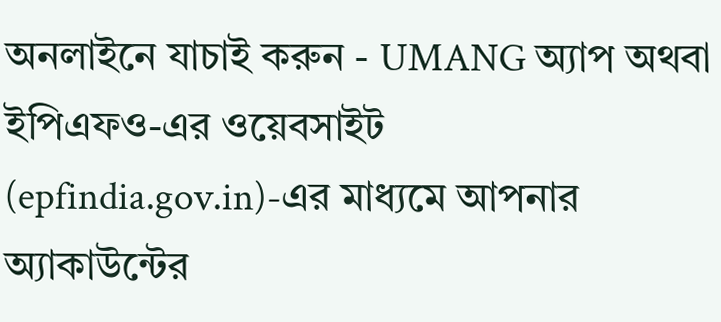অনলাইনে যাচাই করুন - UMANG অ্যাপ অথবা ইপিএফও-এর ওয়েবসাইট (epfindia.gov.in)-এর মাধ্যমে আপনার অ্যাকাউন্টের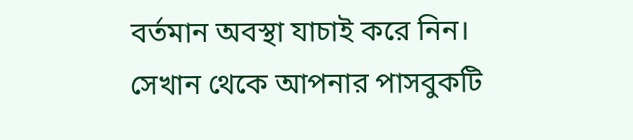বর্তমান অবস্থা যাচাই করে নিন। সেখান থেকে আপনার পাসবুকটি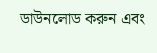ডাউনলোড করুন এবং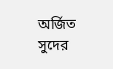অর্জিত সুদের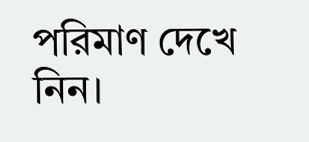পরিমাণ দেখে নিন।